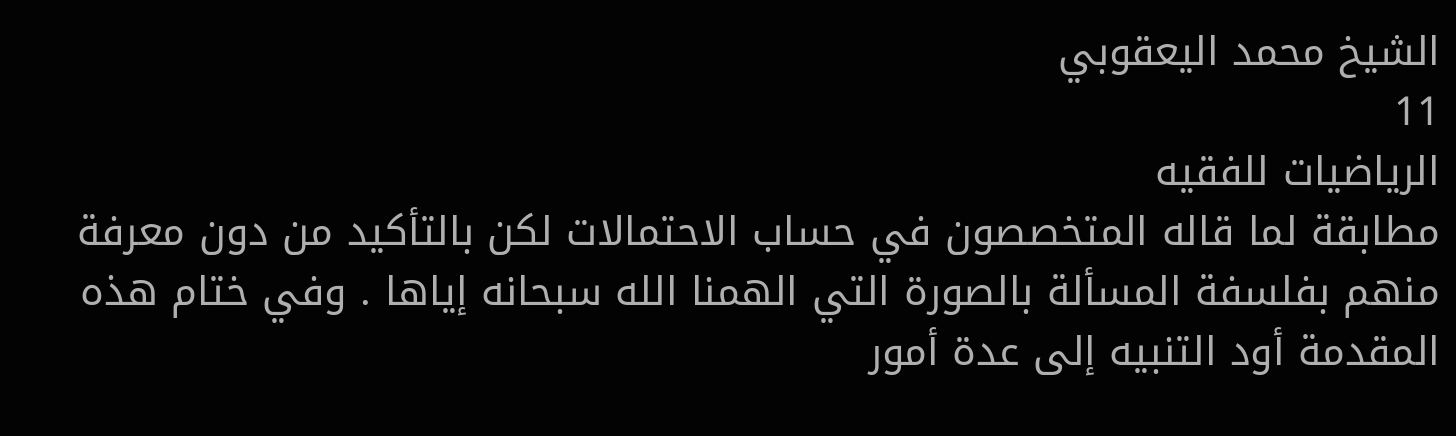الشيخ محمد اليعقوبي
11
الرياضيات للفقيه
مطابقة لما قاله المتخصصون في حساب الاحتمالات لكن بالتأكيد من دون معرفة منهم بفلسفة المسألة بالصورة التي الهمنا الله سبحانه إياها . وفي ختام هذه المقدمة أود التنبيه إلى عدة أمور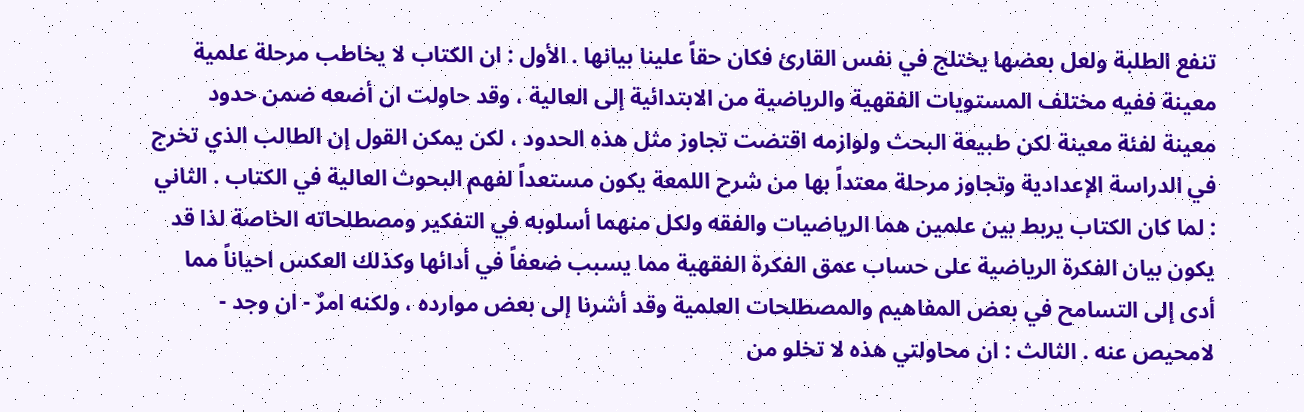تنفع الطلبة ولعل بعضها يختلج في نفس القارئ فكان حقاً علينا بيانها . الأول : ان الكتاب لا يخاطب مرحلة علمية معينة ففيه مختلف المستويات الفقهية والرياضية من الابتدائية إلى العالية ، وقد حاولت ان أضعه ضمن حدود معينة لفئة معينة لكن طبيعة البحث ولوازمه اقتضت تجاوز مثل هذه الحدود ، لكن يمكن القول إن الطالب الذي تخرج في الدراسة الإعدادية وتجاوز مرحلة معتداً بها من شرح اللمعة يكون مستعداً لفهم البحوث العالية في الكتاب . الثاني : لما كان الكتاب يربط بين علمين هما الرياضيات والفقه ولكل منهما أسلوبه في التفكير ومصطلحاته الخاصة لذا قد يكون بيان الفكرة الرياضية على حساب عمق الفكرة الفقهية مما يسبب ضعفاً في أدائها وكذلك العكس احياناً مما أدى إلى التسامح في بعض المفاهيم والمصطلحات العلمية وقد أشرنا إلى بعض موارده ، ولكنه امرٌ - ان وجد - لامحيص عنه . الثالث : ان محاولتي هذه لا تخلو من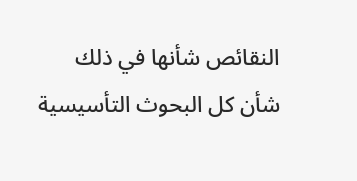النقائص شأنها في ذلك شأن كل البحوث التأسيسية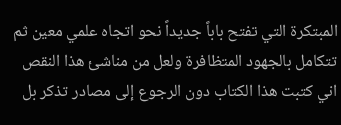المبتكرة التي تفتح باباً جديداً نحو اتجاه علمي معين ثم تتكامل بالجهود المتظافرة ولعل من مناشئ هذا النقص اني كتبت هذا الكتاب دون الرجوع إلى مصادر تذكر بل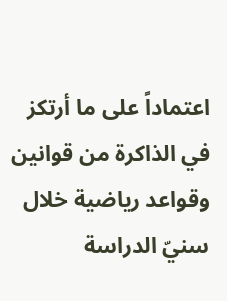اعتماداً على ما أرتكز في الذاكرة من قوانين وقواعد رياضية خلال سنيّ الدراسة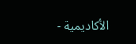الأكاديمية -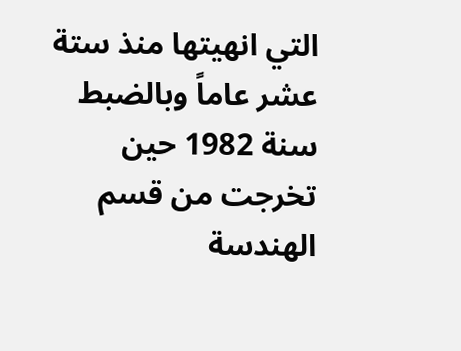التي انهيتها منذ ستة عشر عاماً وبالضبط سنة 1982 حين تخرجت من قسم الهندسة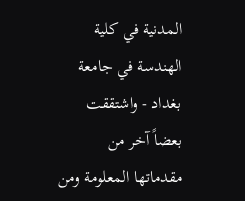المدنية في كلية الهندسة في جامعة بغداد - واشتققت بعضاً آخر من مقدماتها المعلومة ومن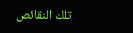تلك النقائص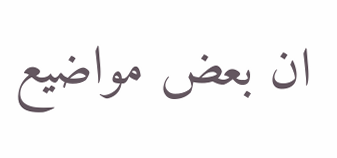ان بعض مواضيع